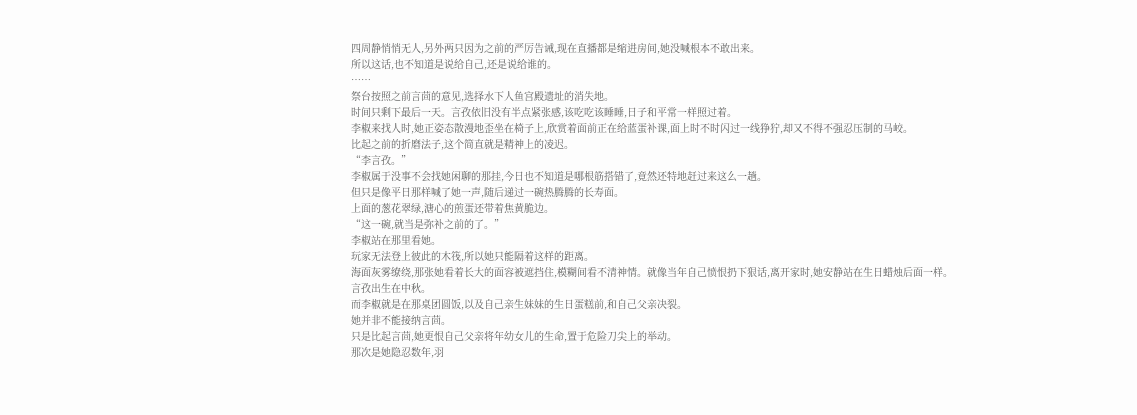四周静悄悄无人,另外两只因为之前的严厉告诫,现在直播都是缩进房间,她没喊根本不敢出来。
所以这话,也不知道是说给自己,还是说给谁的。
……
祭台按照之前言茴的意见,选择水下人鱼宫殿遗址的消失地。
时间只剩下最后一天。言孜依旧没有半点紧张感,该吃吃该睡睡,日子和平常一样照过着。
李椒来找人时,她正姿态散漫地歪坐在椅子上,欣赏着面前正在给蓝蛋补课,面上时不时闪过一线狰狞,却又不得不强忍压制的马峧。
比起之前的折磨法子,这个简直就是精神上的凌迟。
“李言孜。”
李椒属于没事不会找她闲聊的那挂,今日也不知道是哪根筋搭错了,竟然还特地赶过来这么一趟。
但只是像平日那样喊了她一声,随后递过一碗热腾腾的长寿面。
上面的葱花翠绿,溏心的煎蛋还带着焦黄脆边。
“这一碗,就当是弥补之前的了。”
李椒站在那里看她。
玩家无法登上彼此的木筏,所以她只能隔着这样的距离。
海面灰雾缭绕,那张她看着长大的面容被遮挡住,模糊间看不清神情。就像当年自己愤恨扔下狠话,离开家时,她安静站在生日蜡烛后面一样。
言孜出生在中秋。
而李椒就是在那桌团圆饭,以及自己亲生妹妹的生日蛋糕前,和自己父亲决裂。
她并非不能接纳言茴。
只是比起言茴,她更恨自己父亲将年幼女儿的生命,置于危险刀尖上的举动。
那次是她隐忍数年,羽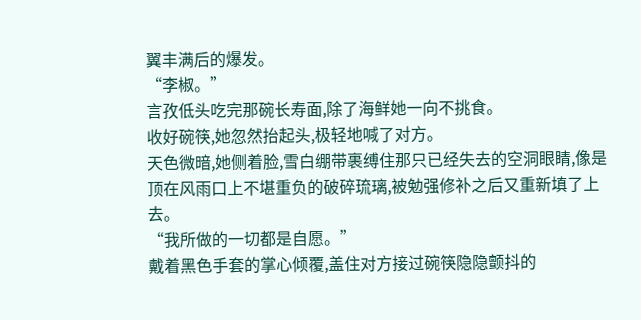翼丰满后的爆发。
“李椒。”
言孜低头吃完那碗长寿面,除了海鲜她一向不挑食。
收好碗筷,她忽然抬起头,极轻地喊了对方。
天色微暗,她侧着脸,雪白绷带裹缚住那只已经失去的空洞眼睛,像是顶在风雨口上不堪重负的破碎琉璃,被勉强修补之后又重新填了上去。
“我所做的一切都是自愿。”
戴着黑色手套的掌心倾覆,盖住对方接过碗筷隐隐颤抖的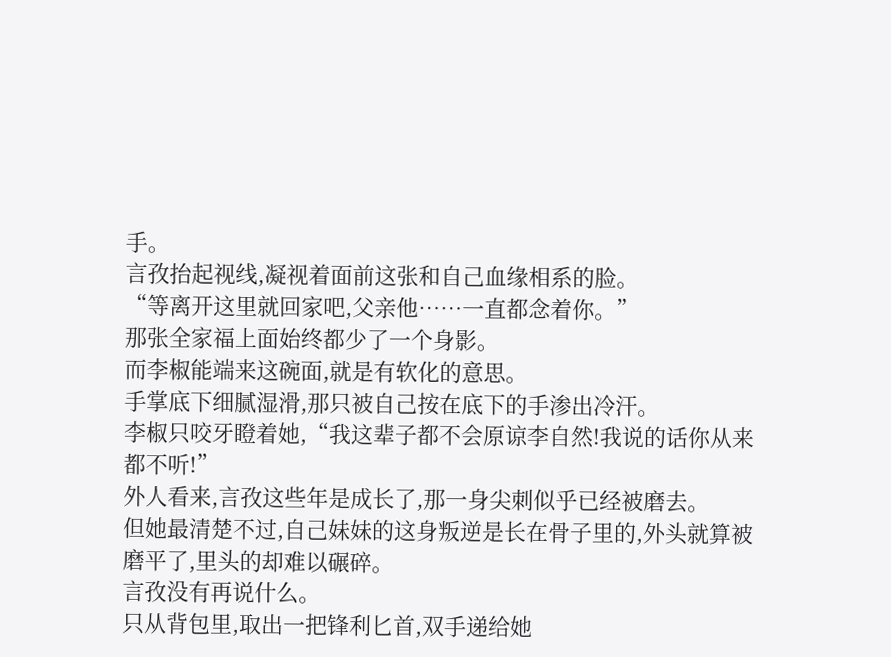手。
言孜抬起视线,凝视着面前这张和自己血缘相系的脸。
“等离开这里就回家吧,父亲他……一直都念着你。”
那张全家福上面始终都少了一个身影。
而李椒能端来这碗面,就是有软化的意思。
手掌底下细腻湿滑,那只被自己按在底下的手渗出冷汗。
李椒只咬牙瞪着她,“我这辈子都不会原谅李自然!我说的话你从来都不听!”
外人看来,言孜这些年是成长了,那一身尖刺似乎已经被磨去。
但她最清楚不过,自己妹妹的这身叛逆是长在骨子里的,外头就算被磨平了,里头的却难以碾碎。
言孜没有再说什么。
只从背包里,取出一把锋利匕首,双手递给她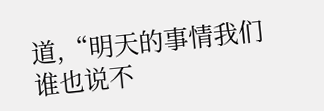道,“明天的事情我们谁也说不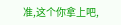准,这个你拿上吧,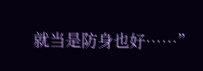就当是防身也好……”